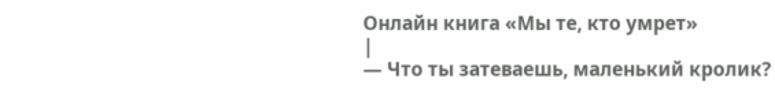Онлайн книга «Мы те, кто умрет»
|
— Что ты затеваешь, маленький кролик?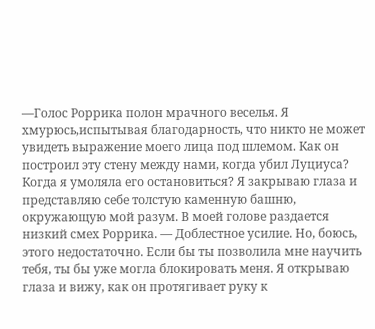—Голос Роррика полон мрачного веселья. Я хмурюсь,испытывая благодарность, что никто не может увидеть выражение моего лица под шлемом. Как он построил эту стену между нами, когда убил Луциуса? Когда я умоляла его остановиться? Я закрываю глаза и представляю себе толстую каменную башню, окружающую мой разум. В моей голове раздается низкий смех Роррика. — Доблестное усилие. Но, боюсь, этого недостаточно. Если бы ты позволила мне научить тебя, ты бы уже могла блокировать меня. Я открываю глаза и вижу, как он протягивает руку к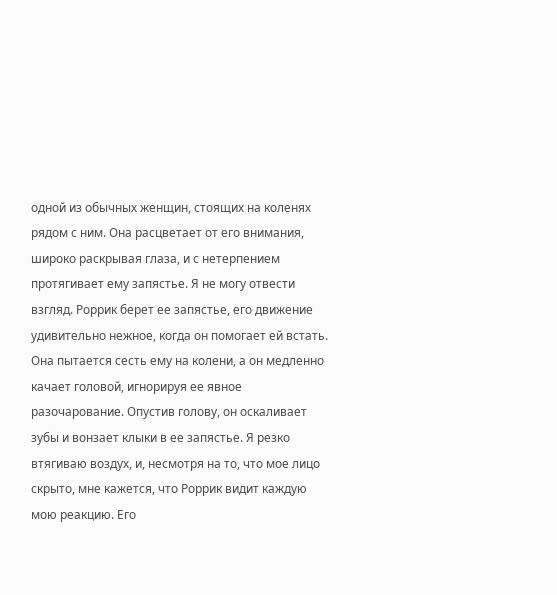одной из обычных женщин, стоящих на коленях рядом с ним. Она расцветает от его внимания, широко раскрывая глаза, и с нетерпением протягивает ему запястье. Я не могу отвести взгляд. Роррик берет ее запястье, его движение удивительно нежное, когда он помогает ей встать. Она пытается сесть ему на колени, а он медленно качает головой, игнорируя ее явное разочарование. Опустив голову, он оскаливает зубы и вонзает клыки в ее запястье. Я резко втягиваю воздух, и, несмотря на то, что мое лицо скрыто, мне кажется, что Роррик видит каждую мою реакцию. Его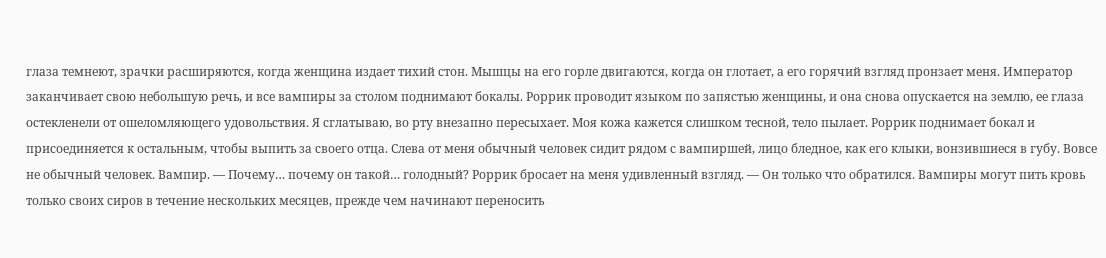глаза темнеют, зрачки расширяются, когда женщина издает тихий стон. Мышцы на его горле двигаются, когда он глотает, а его горячий взгляд пронзает меня. Император заканчивает свою небольшую речь, и все вампиры за столом поднимают бокалы. Роррик проводит языком по запястью женщины, и она снова опускается на землю, ее глаза остекленели от ошеломляющего удовольствия. Я сглатываю, во рту внезапно пересыхает. Моя кожа кажется слишком тесной, тело пылает. Роррик поднимает бокал и присоединяется к остальным, чтобы выпить за своего отца. Слева от меня обычный человек сидит рядом с вампиршей, лицо бледное, как его клыки, вонзившиеся в губу. Вовсе не обычный человек. Вампир. — Почему… почему он такой… голодный? Роррик бросает на меня удивленный взгляд. — Он только что обратился. Вампиры могут пить кровь только своих сиров в течение нескольких месяцев, прежде чем начинают переносить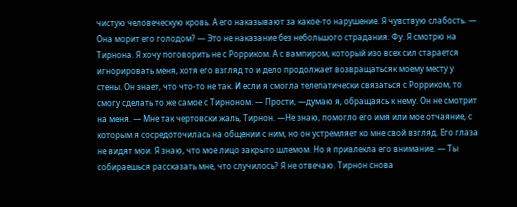чистую человеческую кровь. А его наказывают за какое-то нарушение. Я чувствую слабость. — Она морит его голодом? — Это не наказание без небольшого страдания. Фу. Я смотрю на Тирнона. Я хочу поговорить не с Рорриком. А с вампиром, который изо всех сил старается игнорировать меня, хотя его взгляд то и дело продолжает возвращатьсяк моему месту у стены. Он знает, что что-то не так. И если я смогла телепатически связаться с Рорриком, то смогу сделать то же самое с Тирноном. — Прости, —думаю я, обращаясь к нему. Он не смотрит на меня. — Мне так чертовски жаль, Тирнон. —Не знаю, помогло его имя или мое отчаяние, с которым я сосредоточилась на общении с ним, но он устремляет ко мне свой взгляд. Его глаза не видят мои. Я знаю, что мое лицо закрыто шлемом. Но я привлекла его внимание. — Ты собираешься рассказать мне, что случилось? Я не отвечаю. Тирнон снова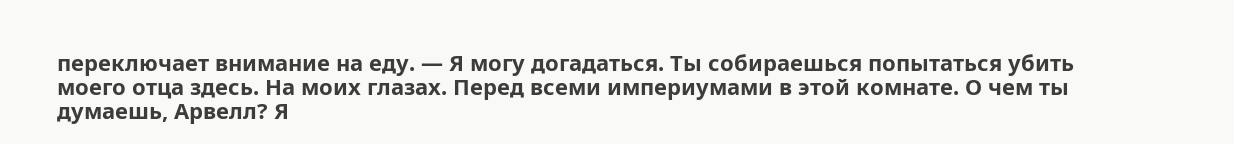переключает внимание на еду. — Я могу догадаться. Ты собираешься попытаться убить моего отца здесь. На моих глазах. Перед всеми империумами в этой комнате. О чем ты думаешь, Арвелл? Я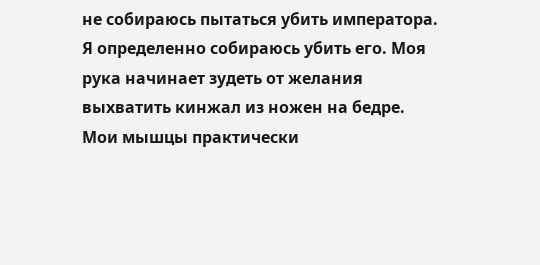не собираюсь пытаться убить императора. Я определенно собираюсь убить его. Моя рука начинает зудеть от желания выхватить кинжал из ножен на бедре. Мои мышцы практически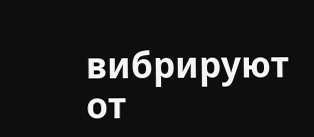вибрируют от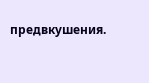предвкушения.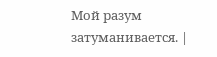Мой разум затуманивается. |